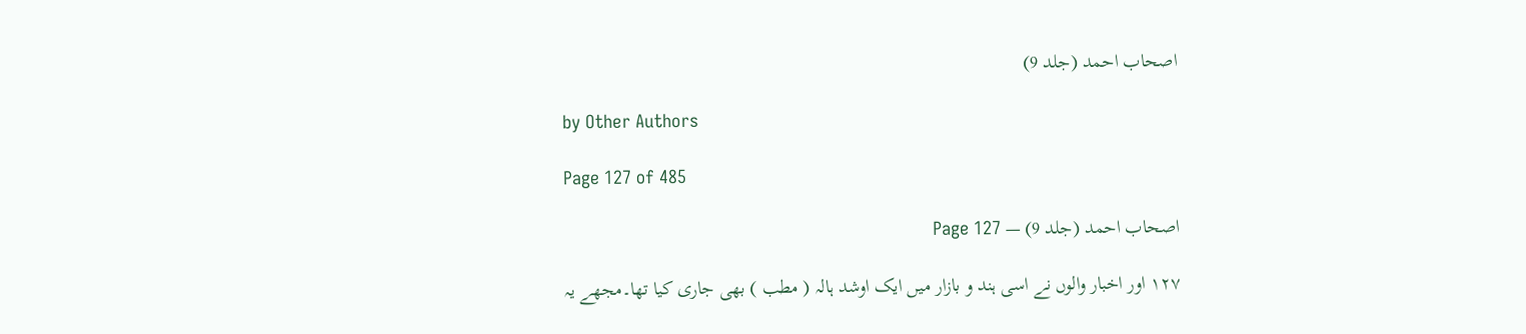اصحاب احمد (جلد 9)

by Other Authors

Page 127 of 485

اصحاب احمد (جلد 9) — Page 127

۱۲۷ اور اخبار والوں نے اسی ہند و بازار میں ایک اوشد ہالہ ( مطب ) بھی جاری کیا تھا۔مجھے یہ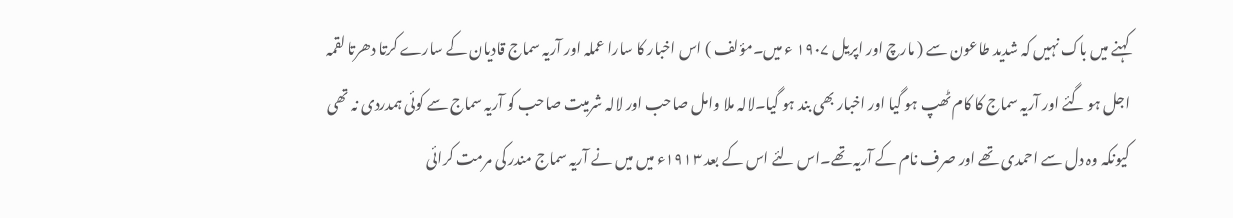کہنے میں باک نہیں کہ شدید طاعون سے ( مارچ اور اپریل ۱۹۰۷ ء میں۔مؤلف ) اس اخبار کا سارا عملہ اور آریہ سماج قادیان کے سارے کرتا دھرتا لقمہ اجل ہو گئے اور آریہ سماج کا کام ٹھپ ہو گیا اور اخبار بھی بند ہو گیا۔لالہ ملا وامل صاحب اور لالہ شرمیت صاحب کو آریہ سماج سے کوئی ہمدردی نہ تھی کیونکہ وہ دل سے احمدی تھے اور صرف نام کے آریہ تھے۔اس لئے اس کے بعد ۱۹۱۳ء میں میں نے آریہ سماج مندر کی مرمت کرائی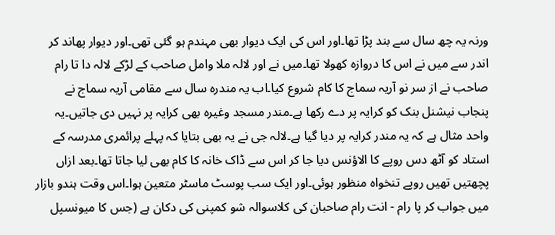ورنہ یہ چھ سال سے بند پڑا تھا۔اور اس کی ایک دیوار بھی مہندم ہو گئی تھی۔اور دیوار پھاند کر اندر سے میں نے اس کا دروازہ کھولا تھا۔میں نے اور لالہ ملا وامل صاحب کے لڑکے لالہ دا تا رام صاحب نے از سر نو آریہ سماج کا کام شروع کیا۔اب یہ مندرہ سال سے مقامی آریہ سماج نے پنجاب نیشنل بنک کو کرایہ پر دے رکھا ہے۔مندر مسجد وغیرہ بھی کرایہ پر نہیں دی جاتیں۔یہ واحد مثال ہے کہ یہ مندر کرایہ پر دیا گیا ہے۔لالہ جی نے یہ بھی بتایا کہ پہلے پرائمری مدرسہ کے استاد کو آٹھ دس روپے کا الاؤنس دیا جا کر اس سے ڈاک خانہ کا کام بھی لیا جاتا تھا۔بعد ازاں پچھتیں تھیں روپے تنخواہ منظور ہوئی۔اور ایک سب پوسٹ ماسٹر متعین ہوا۔اس وقت ہندو بازار میں جواب کر پا رام - انت رام صاحبان کی کلاسوالہ شو کمپنی کی دکان ہے (جس کا میونسپل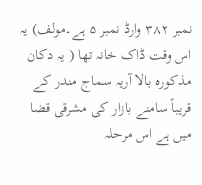نمبر ۳۸۲ وارڈ نمبر ۵ ہے۔مولف) یہ اس وقت ڈاک خانہ تھا ( یہ دکان مذکورہ بالا آریہ سماج مندر کے قریباً سامنے بازار کی مشرقی قضا میں ہے اس مرحلہ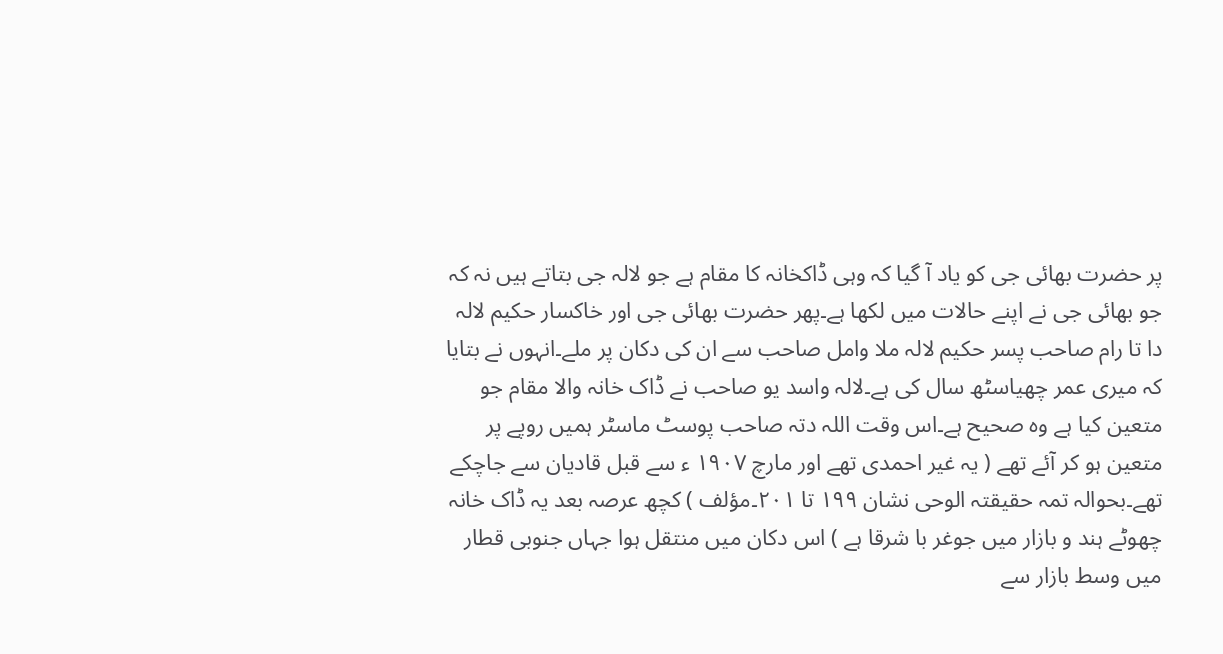پر حضرت بھائی جی کو یاد آ گیا کہ وہی ڈاکخانہ کا مقام ہے جو لالہ جی بتاتے ہیں نہ کہ جو بھائی جی نے اپنے حالات میں لکھا ہے۔پھر حضرت بھائی جی اور خاکسار حکیم لالہ دا تا رام صاحب پسر حکیم لالہ ملا وامل صاحب سے ان کی دکان پر ملے۔انہوں نے بتایا کہ میری عمر چھیاسٹھ سال کی ہے۔لالہ واسد یو صاحب نے ڈاک خانہ والا مقام جو متعین کیا ہے وہ صحیح ہے۔اس وقت اللہ دتہ صاحب پوسٹ ماسٹر ہمیں روپے پر متعین ہو کر آئے تھے ( یہ غیر احمدی تھے اور مارچ ۱۹۰۷ ء سے قبل قادیان سے جاچکے تھے۔بحوالہ تمہ حقیقتہ الوحی نشان ۱۹۹ تا ۲۰۱۔مؤلف ) کچھ عرصہ بعد یہ ڈاک خانہ چھوٹے ہند و بازار میں جوغر با شرقا ہے ) اس دکان میں منتقل ہوا جہاں جنوبی قطار میں وسط بازار سے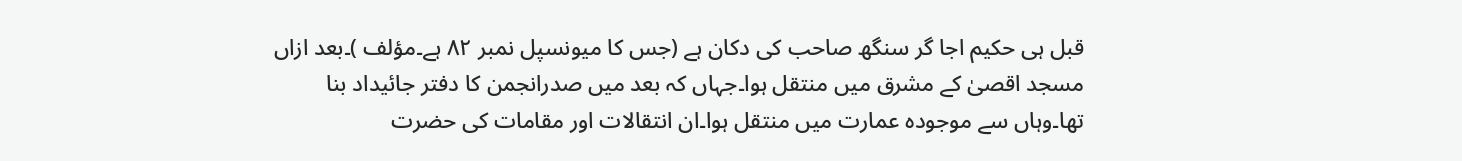قبل ہی حکیم اجا گر سنگھ صاحب کی دکان ہے (جس کا میونسپل نمبر ۸۲ ہے۔مؤلف )۔بعد ازاں مسجد اقصیٰ کے مشرق میں منتقل ہوا۔جہاں کہ بعد میں صدرانجمن کا دفتر جائیداد بنا تھا۔وہاں سے موجودہ عمارت میں منتقل ہوا۔ان انتقالات اور مقامات کی حضرت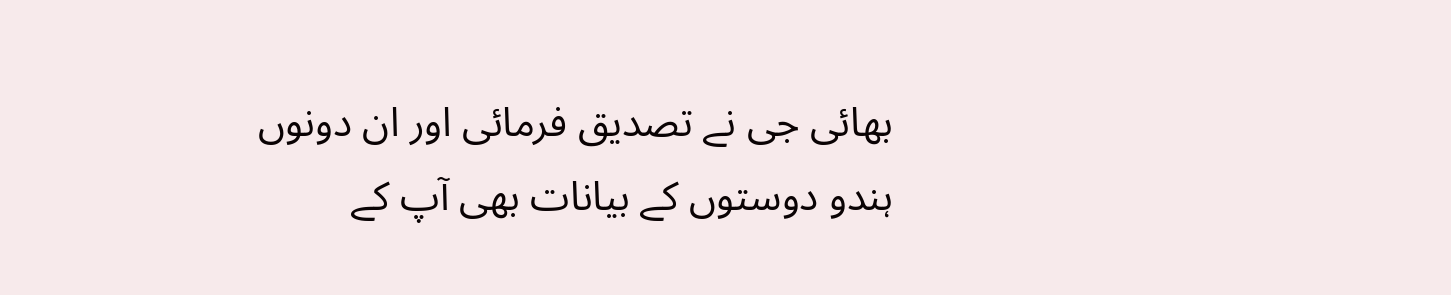بھائی جی نے تصدیق فرمائی اور ان دونوں ہندو دوستوں کے بیانات بھی آپ کے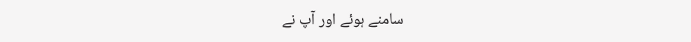سامنے ہوئے اور آپ نے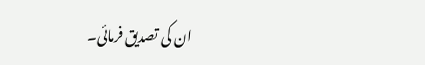ان کی تصدیق فرمائی۔